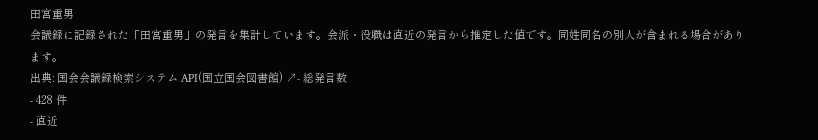田宮重男
会議録に記録された「田宮重男」の発言を集計しています。会派・役職は直近の発言から推定した値です。同姓同名の別人が含まれる場合があります。
出典: 国会会議録検索システム API(国立国会図書館) ↗- 総発言数
- 428 件
- 直近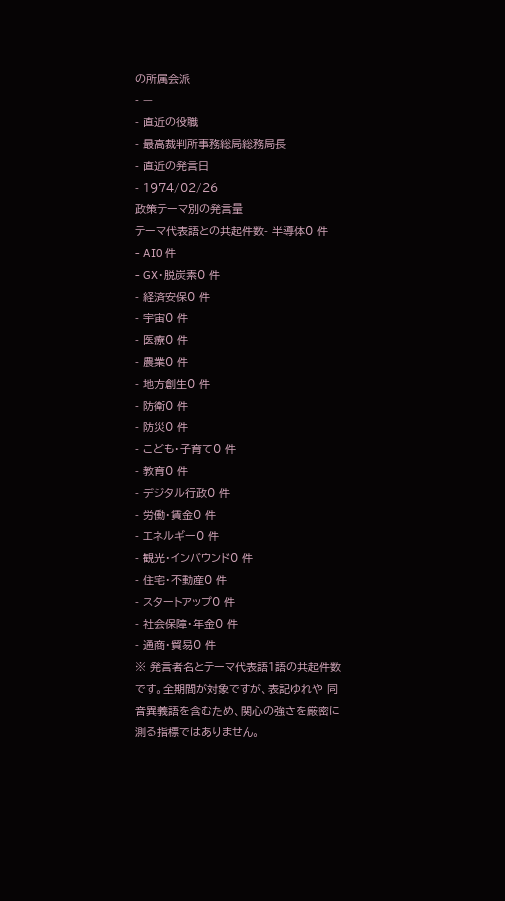の所属会派
- —
- 直近の役職
- 最高裁判所事務総局総務局長
- 直近の発言日
- 1974/02/26
政策テーマ別の発言量
テーマ代表語との共起件数- 半導体0 件
- AI0 件
- GX・脱炭素0 件
- 経済安保0 件
- 宇宙0 件
- 医療0 件
- 農業0 件
- 地方創生0 件
- 防衛0 件
- 防災0 件
- こども・子育て0 件
- 教育0 件
- デジタル行政0 件
- 労働・賃金0 件
- エネルギー0 件
- 観光・インバウンド0 件
- 住宅・不動産0 件
- スタートアップ0 件
- 社会保障・年金0 件
- 通商・貿易0 件
※ 発言者名とテーマ代表語1語の共起件数です。全期間が対象ですが、表記ゆれや 同音異義語を含むため、関心の強さを厳密に測る指標ではありません。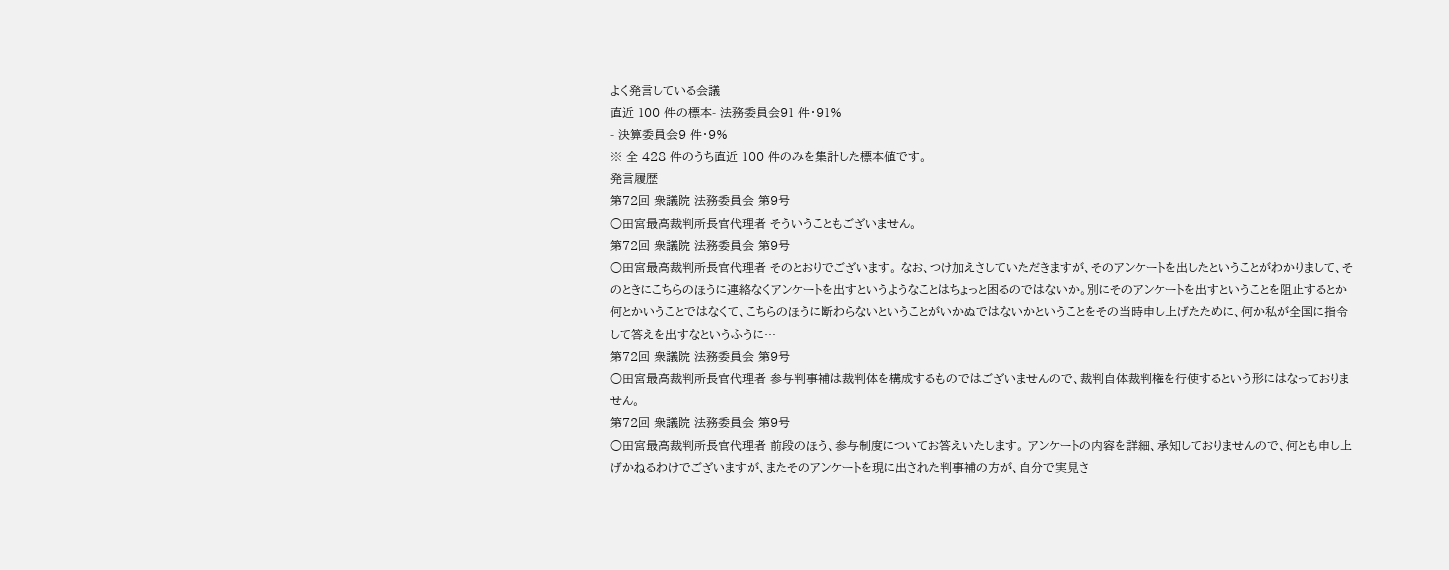よく発言している会議
直近 100 件の標本- 法務委員会91 件・91%
- 決算委員会9 件・9%
※ 全 428 件のうち直近 100 件のみを集計した標本値です。
発言履歴
第72回 衆議院 法務委員会 第9号
○田宮最高裁判所長官代理者 そういうこともございません。
第72回 衆議院 法務委員会 第9号
○田宮最高裁判所長官代理者 そのとおりでございます。 なお、つけ加えさしていただきますが、そのアンケートを出したということがわかりまして、そのときにこちらのほうに連絡なくアンケートを出すというようなことはちょっと困るのではないか。別にそのアンケートを出すということを阻止するとか何とかいうことではなくて、こちらのほうに断わらないということがいかぬではないかということをその当時申し上げたために、何か私が全国に指令して答えを出すなというふうに…
第72回 衆議院 法務委員会 第9号
○田宮最高裁判所長官代理者 参与判事補は裁判体を構成するものではございませんので、裁判自体裁判権を行使するという形にはなっておりません。
第72回 衆議院 法務委員会 第9号
○田宮最高裁判所長官代理者 前段のほう、参与制度についてお答えいたします。 アンケートの内容を詳細、承知しておりませんので、何とも申し上げかねるわけでございますが、またそのアンケートを現に出された判事補の方が、自分で実見さ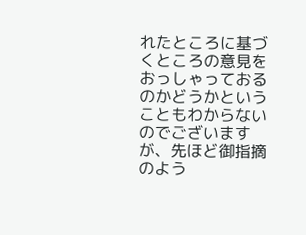れたところに基づくところの意見をおっしゃっておるのかどうかということもわからないのでございますが、先ほど御指摘のよう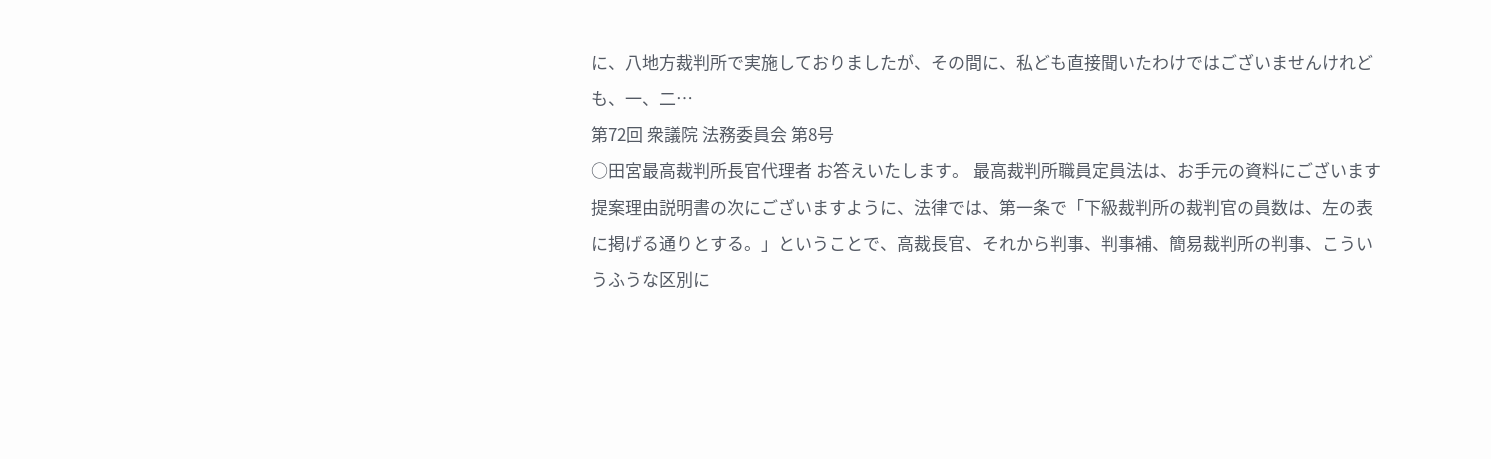に、八地方裁判所で実施しておりましたが、その間に、私ども直接聞いたわけではございませんけれども、一、二…
第72回 衆議院 法務委員会 第8号
○田宮最高裁判所長官代理者 お答えいたします。 最高裁判所職員定員法は、お手元の資料にございます提案理由説明書の次にございますように、法律では、第一条で「下級裁判所の裁判官の員数は、左の表に掲げる通りとする。」ということで、高裁長官、それから判事、判事補、簡易裁判所の判事、こういうふうな区別に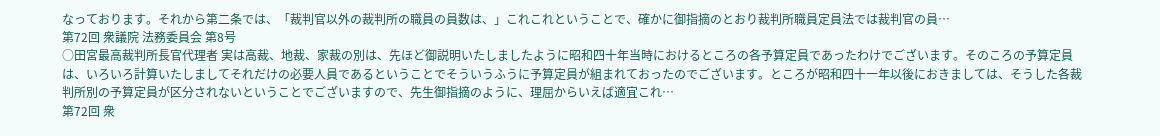なっております。それから第二条では、「裁判官以外の裁判所の職員の員数は、」これこれということで、確かに御指摘のとおり裁判所職員定員法では裁判官の員…
第72回 衆議院 法務委員会 第8号
○田宮最高裁判所長官代理者 実は高裁、地裁、家裁の別は、先ほど御説明いたしましたように昭和四十年当時におけるところの各予算定員であったわけでございます。そのころの予算定員は、いろいろ計算いたしましてそれだけの必要人員であるということでそういうふうに予算定員が組まれておったのでございます。ところが昭和四十一年以後におきましては、そうした各裁判所別の予算定員が区分されないということでございますので、先生御指摘のように、理屈からいえば適宜これ…
第72回 衆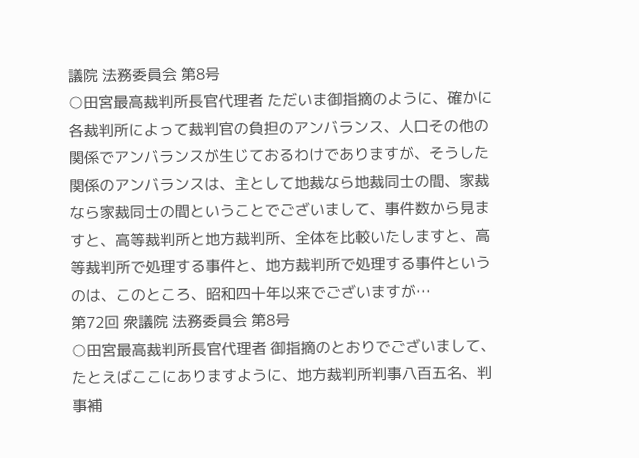議院 法務委員会 第8号
○田宮最高裁判所長官代理者 ただいま御指摘のように、確かに各裁判所によって裁判官の負担のアンバランス、人口その他の関係でアンバランスが生じておるわけでありますが、そうした関係のアンバランスは、主として地裁なら地裁同士の間、家裁なら家裁同士の間ということでございまして、事件数から見ますと、高等裁判所と地方裁判所、全体を比較いたしますと、高等裁判所で処理する事件と、地方裁判所で処理する事件というのは、このところ、昭和四十年以来でございますが…
第72回 衆議院 法務委員会 第8号
○田宮最高裁判所長官代理者 御指摘のとおりでございまして、たとえばここにありますように、地方裁判所判事八百五名、判事補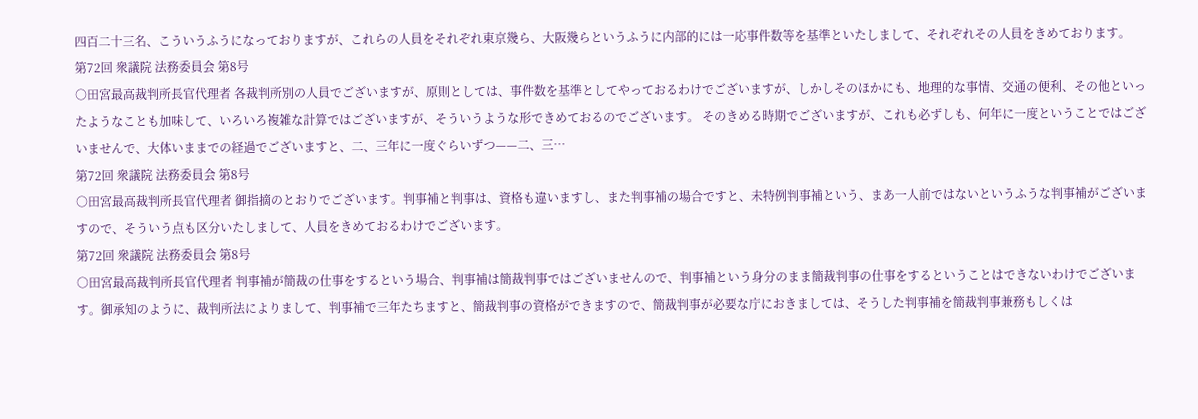四百二十三名、こういうふうになっておりますが、これらの人員をそれぞれ東京幾ら、大阪幾らというふうに内部的には一応事件数等を基準といたしまして、それぞれその人員をきめております。
第72回 衆議院 法務委員会 第8号
○田宮最高裁判所長官代理者 各裁判所別の人員でございますが、原則としては、事件数を基準としてやっておるわけでございますが、しかしそのほかにも、地理的な事情、交通の便利、その他といったようなことも加味して、いろいろ複雑な計算ではございますが、そういうような形できめておるのでございます。 そのきめる時期でございますが、これも必ずしも、何年に一度ということではございませんで、大体いままでの経過でございますと、二、三年に一度ぐらいずつ——二、三…
第72回 衆議院 法務委員会 第8号
○田宮最高裁判所長官代理者 御指摘のとおりでございます。判事補と判事は、資格も違いますし、また判事補の場合ですと、未特例判事補という、まあ一人前ではないというふうな判事補がございますので、そういう点も区分いたしまして、人員をきめておるわけでございます。
第72回 衆議院 法務委員会 第8号
○田宮最高裁判所長官代理者 判事補が簡裁の仕事をするという場合、判事補は簡裁判事ではございませんので、判事補という身分のまま簡裁判事の仕事をするということはできないわけでございます。御承知のように、裁判所法によりまして、判事補で三年たちますと、簡裁判事の資格ができますので、簡裁判事が必要な庁におきましては、そうした判事補を簡裁判事兼務もしくは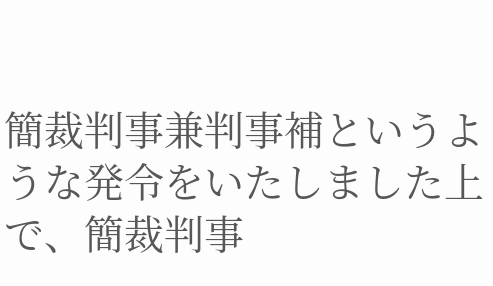簡裁判事兼判事補というような発令をいたしました上で、簡裁判事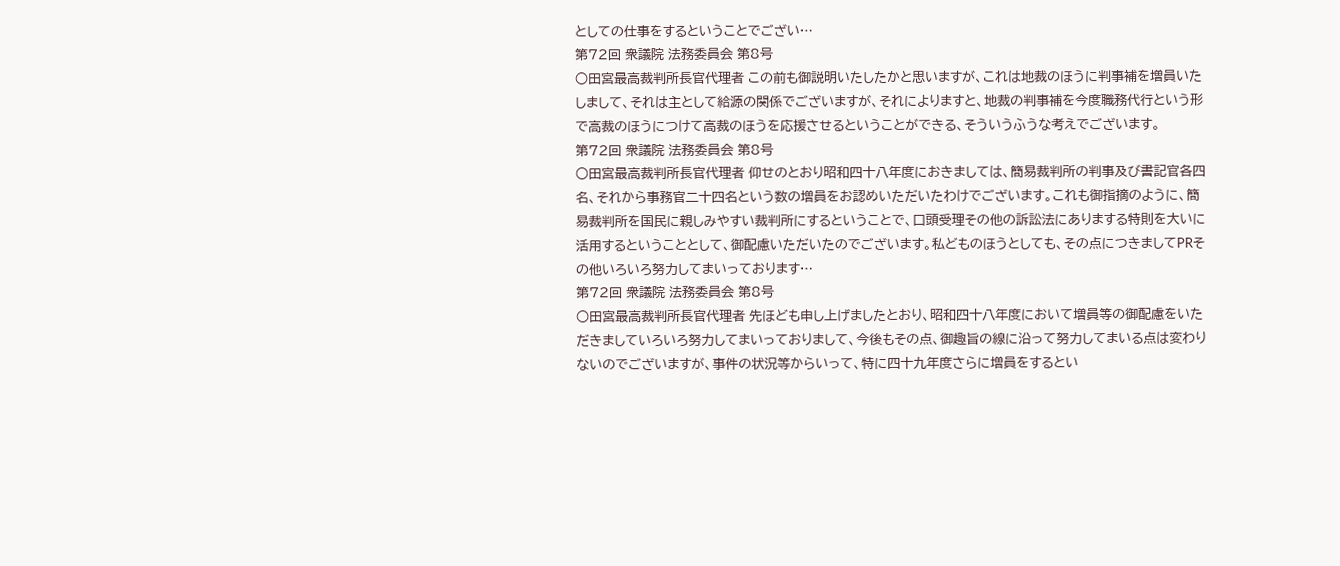としての仕事をするということでござい…
第72回 衆議院 法務委員会 第8号
○田宮最高裁判所長官代理者 この前も御説明いたしたかと思いますが、これは地裁のほうに判事補を増員いたしまして、それは主として給源の関係でございますが、それによりますと、地裁の判事補を今度職務代行という形で高裁のほうにつけて高裁のほうを応援させるということができる、そういうふうな考えでございます。
第72回 衆議院 法務委員会 第8号
○田宮最高裁判所長官代理者 仰せのとおり昭和四十八年度におきましては、簡易裁判所の判事及び書記官各四名、それから事務官二十四名という数の増員をお認めいただいたわけでございます。これも御指摘のように、簡易裁判所を国民に親しみやすい裁判所にするということで、口頭受理その他の訴訟法にありまする特則を大いに活用するということとして、御配慮いただいたのでございます。私どものほうとしても、その点につきましてPRその他いろいろ努力してまいっております…
第72回 衆議院 法務委員会 第8号
○田宮最高裁判所長官代理者 先ほども申し上げましたとおり、昭和四十八年度において増員等の御配慮をいただきましていろいろ努力してまいっておりまして、今後もその点、御趣旨の線に沿って努力してまいる点は変わりないのでございますが、事件の状況等からいって、特に四十九年度さらに増員をするとい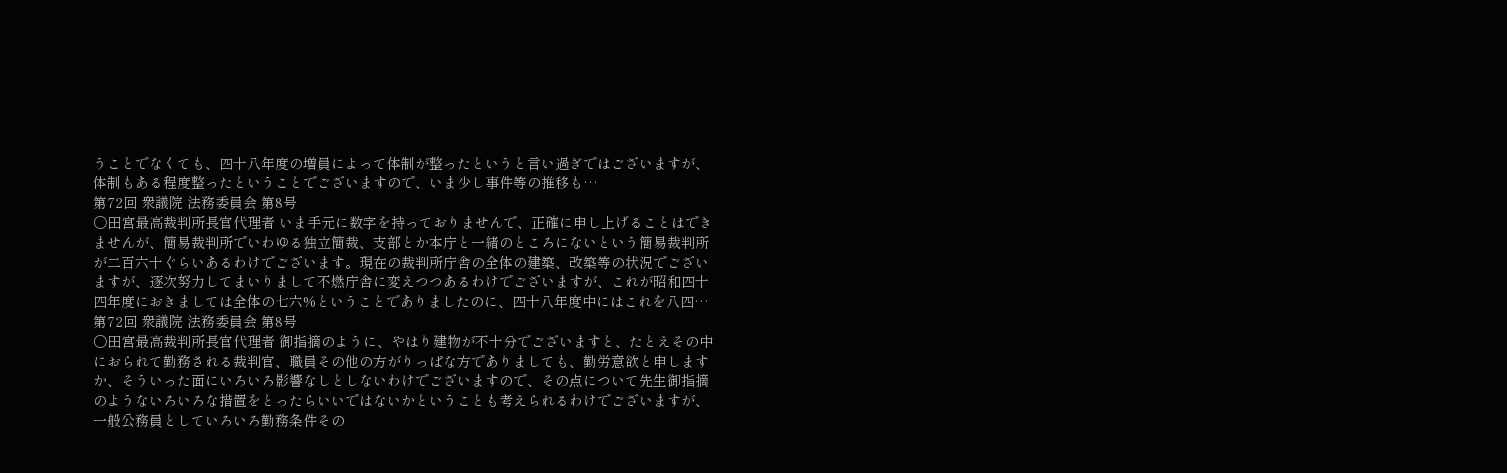うことでなくても、四十八年度の増員によって体制が整ったというと言い過ぎではございますが、体制もある程度整ったということでございますので、いま少し事件等の推移も…
第72回 衆議院 法務委員会 第8号
○田宮最高裁判所長官代理者 いま手元に数字を持っておりませんで、正確に申し上げることはできませんが、簡易裁判所でいわゆる独立簡裁、支部とか本庁と一緒のところにないという簡易裁判所が二百六十ぐらいあるわけでございます。現在の裁判所庁舎の全体の建築、改築等の状況でございますが、逐次努力してまいりまして不燃庁舎に変えつつあるわけでございますが、これが昭和四十四年度におきましては全体の七六%ということでありましたのに、四十八年度中にはこれを八四…
第72回 衆議院 法務委員会 第8号
○田宮最高裁判所長官代理者 御指摘のように、やはり建物が不十分でございますと、たとえその中におられて勤務される裁判官、職員その他の方がりっぱな方でありましても、勤労意欲と申しますか、そういった面にいろいろ影響なしとしないわけでございますので、その点について先生御指摘のようないろいろな措置をとったらいいではないかということも考えられるわけでございますが、一般公務員としていろいろ勤務条件その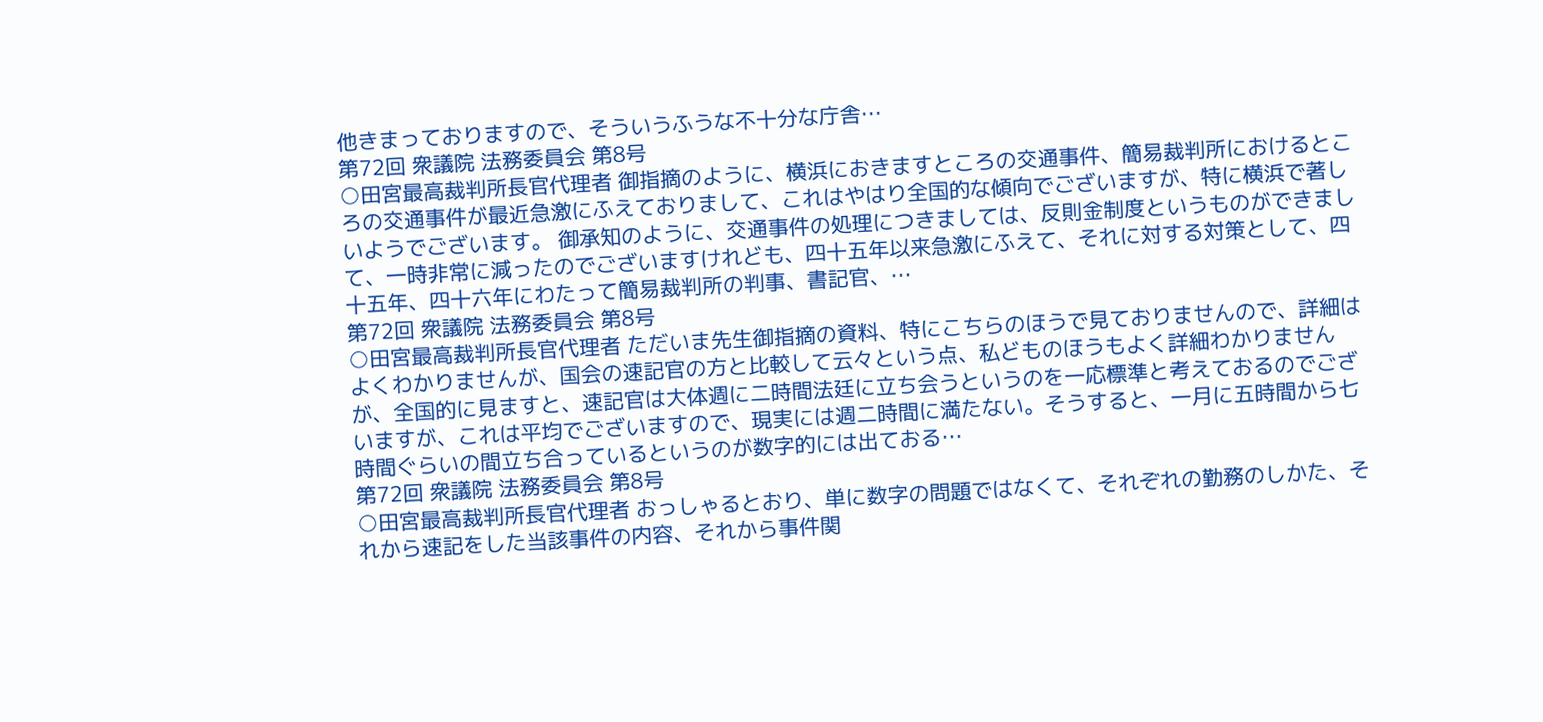他きまっておりますので、そういうふうな不十分な庁舎…
第72回 衆議院 法務委員会 第8号
○田宮最高裁判所長官代理者 御指摘のように、横浜におきますところの交通事件、簡易裁判所におけるところの交通事件が最近急激にふえておりまして、これはやはり全国的な傾向でございますが、特に横浜で著しいようでございます。 御承知のように、交通事件の処理につきましては、反則金制度というものができまして、一時非常に減ったのでございますけれども、四十五年以来急激にふえて、それに対する対策として、四十五年、四十六年にわたって簡易裁判所の判事、書記官、…
第72回 衆議院 法務委員会 第8号
○田宮最高裁判所長官代理者 ただいま先生御指摘の資料、特にこちらのほうで見ておりませんので、詳細はよくわかりませんが、国会の速記官の方と比較して云々という点、私どものほうもよく詳細わかりませんが、全国的に見ますと、速記官は大体週に二時間法廷に立ち会うというのを一応標準と考えておるのでございますが、これは平均でございますので、現実には週二時間に満たない。そうすると、一月に五時間から七時間ぐらいの間立ち合っているというのが数字的には出ておる…
第72回 衆議院 法務委員会 第8号
○田宮最高裁判所長官代理者 おっしゃるとおり、単に数字の問題ではなくて、それぞれの勤務のしかた、それから速記をした当該事件の内容、それから事件関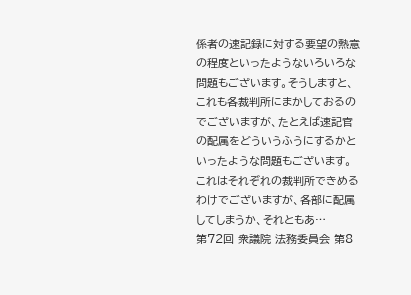係者の速記録に対する要望の熱意の程度といったようないろいろな問題もございます。そうしますと、これも各裁判所にまかしておるのでございますが、たとえば速記官の配属をどういうふうにするかといったような問題もございます。これはそれぞれの裁判所できめるわけでございますが、各部に配属してしまうか、それともあ…
第72回 衆議院 法務委員会 第8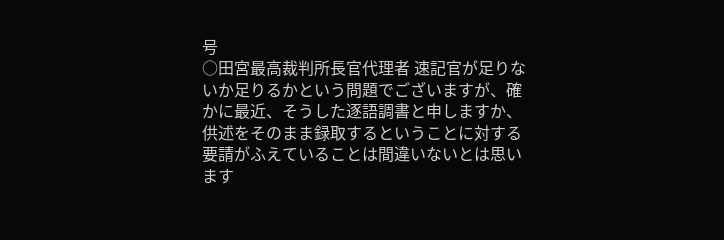号
○田宮最高裁判所長官代理者 速記官が足りないか足りるかという問題でございますが、確かに最近、そうした逐語調書と申しますか、供述をそのまま録取するということに対する要請がふえていることは間違いないとは思います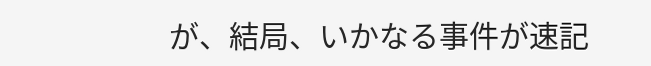が、結局、いかなる事件が速記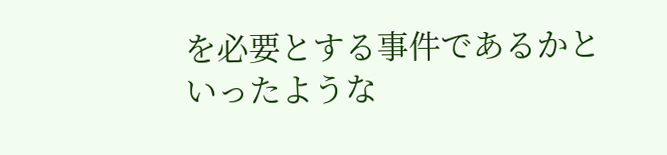を必要とする事件であるかといったような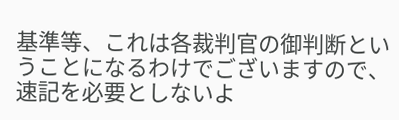基準等、これは各裁判官の御判断ということになるわけでございますので、速記を必要としないよ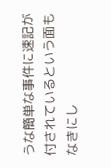うな簡単な事件に速記が付されているという面もなきにし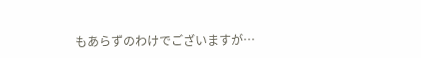もあらずのわけでございますが…